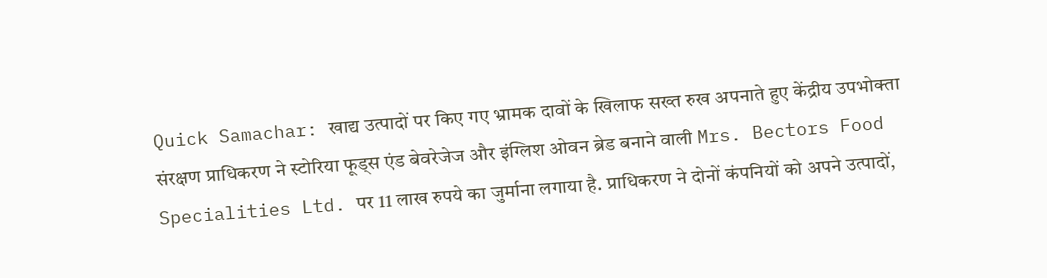Quick Samachar: खाद्य उत्पादों पर किए गए भ्रामक दावों के खिलाफ सख्त रुख अपनाते हुए केंद्रीय उपभोक्ता संरक्षण प्राधिकरण ने स्टोरिया फूड्स एंड बेवरेजेज और इंग्लिश ओवन ब्रेड बनाने वाली Mrs. Bectors Food Specialities Ltd. पर 11 लाख रुपये का जुर्माना लगाया है. प्राधिकरण ने दोनों कंपनियों को अपने उत्पादों,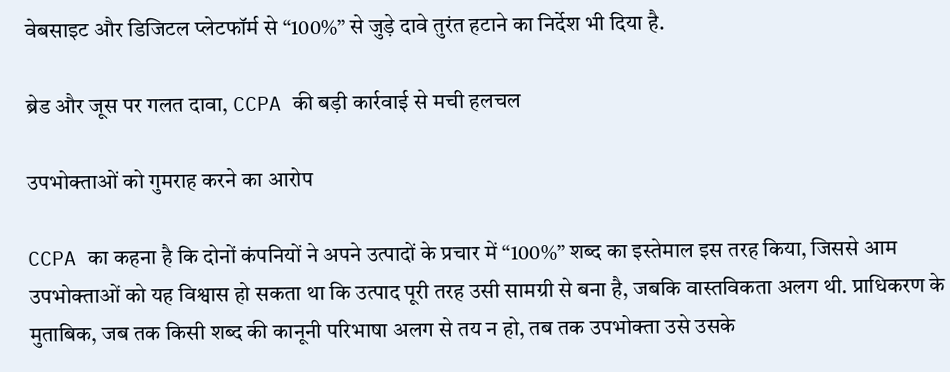वेबसाइट और डिजिटल प्लेटफॉर्म से “100%” से जुड़े दावे तुरंत हटाने का निर्देश भी दिया है.

ब्रेड और जूस पर गलत दावा, CCPA की बड़ी कार्रवाई से मची हलचल

उपभोक्ताओं को गुमराह करने का आरोप

CCPA का कहना है कि दोनों कंपनियों ने अपने उत्पादों के प्रचार में “100%” शब्द का इस्तेमाल इस तरह किया, जिससे आम उपभोक्ताओं को यह विश्वास हो सकता था कि उत्पाद पूरी तरह उसी सामग्री से बना है, जबकि वास्तविकता अलग थी. प्राधिकरण के मुताबिक, जब तक किसी शब्द की कानूनी परिभाषा अलग से तय न हो, तब तक उपभोक्ता उसे उसके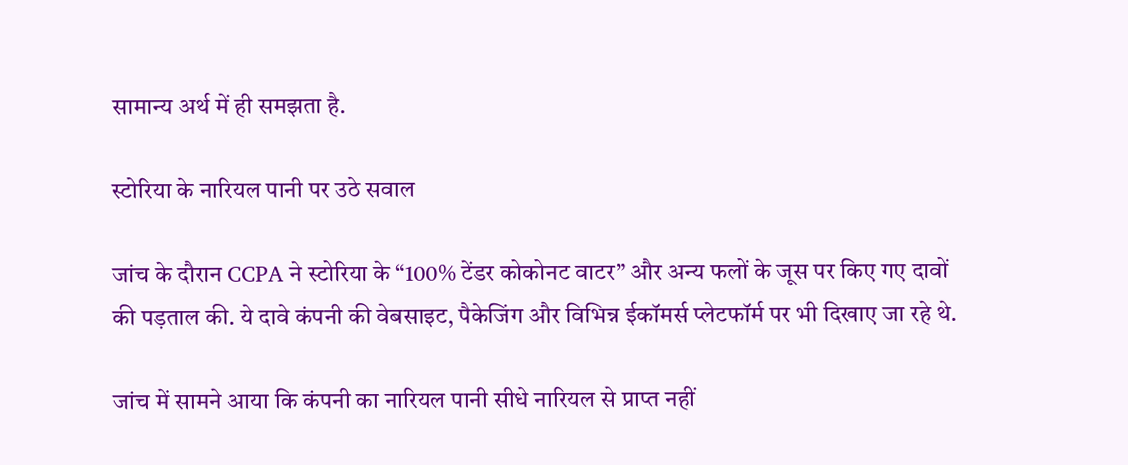सामान्य अर्थ में ही समझता है.

स्टोरिया के नारियल पानी पर उठे सवाल

जांच के दौरान CCPA ने स्टोरिया के “100% टेंडर कोकोनट वाटर” और अन्य फलों के जूस पर किए गए दावों की पड़ताल की. ये दावे कंपनी की वेबसाइट, पैकेजिंग और विभिन्न ईकॉमर्स प्लेटफॉर्म पर भी दिखाए जा रहे थे.

जांच में सामने आया कि कंपनी का नारियल पानी सीधे नारियल से प्राप्त नहीं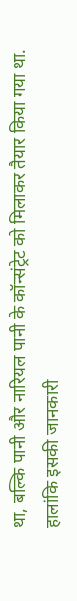था, बल्कि पानी और नारियल पानी के कॉन्संट्रेट को मिलाकर तैयार किया गया था. हालांकि इसकी जानकारी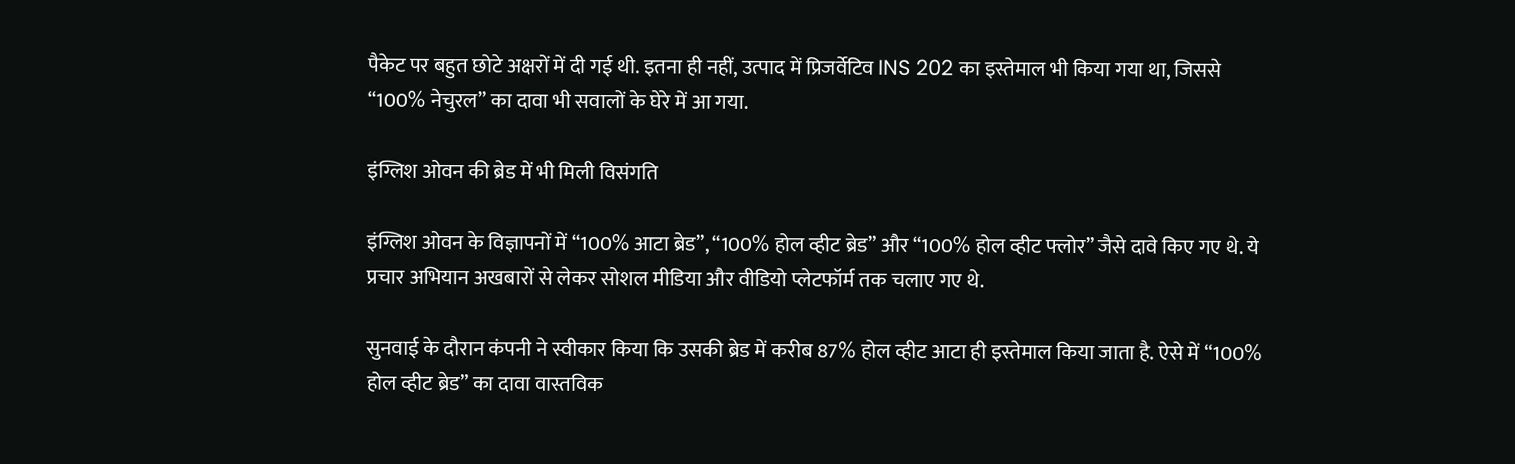पैकेट पर बहुत छोटे अक्षरों में दी गई थी. इतना ही नहीं, उत्पाद में प्रिजर्वेटिव INS 202 का इस्तेमाल भी किया गया था, जिससे “100% नेचुरल” का दावा भी सवालों के घेरे में आ गया.

इंग्लिश ओवन की ब्रेड में भी मिली विसंगति

इंग्लिश ओवन के विज्ञापनों में “100% आटा ब्रेड”, “100% होल व्हीट ब्रेड” और “100% होल व्हीट फ्लोर” जैसे दावे किए गए थे. ये प्रचार अभियान अखबारों से लेकर सोशल मीडिया और वीडियो प्लेटफॉर्म तक चलाए गए थे.

सुनवाई के दौरान कंपनी ने स्वीकार किया कि उसकी ब्रेड में करीब 87% होल व्हीट आटा ही इस्तेमाल किया जाता है. ऐसे में “100% होल व्हीट ब्रेड” का दावा वास्तविक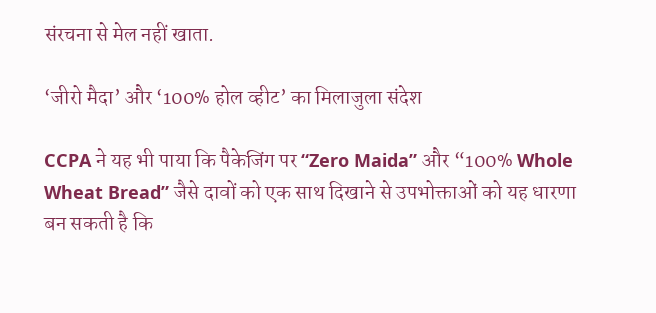संरचना से मेल नहीं खाता.

‘जीरो मैदा’ और ‘100% होल व्हीट’ का मिलाजुला संदेश

CCPA ने यह भी पाया कि पैकेजिंग पर “Zero Maida” और “100% Whole Wheat Bread” जैसे दावों को एक साथ दिखाने से उपभोक्ताओं को यह धारणा बन सकती है कि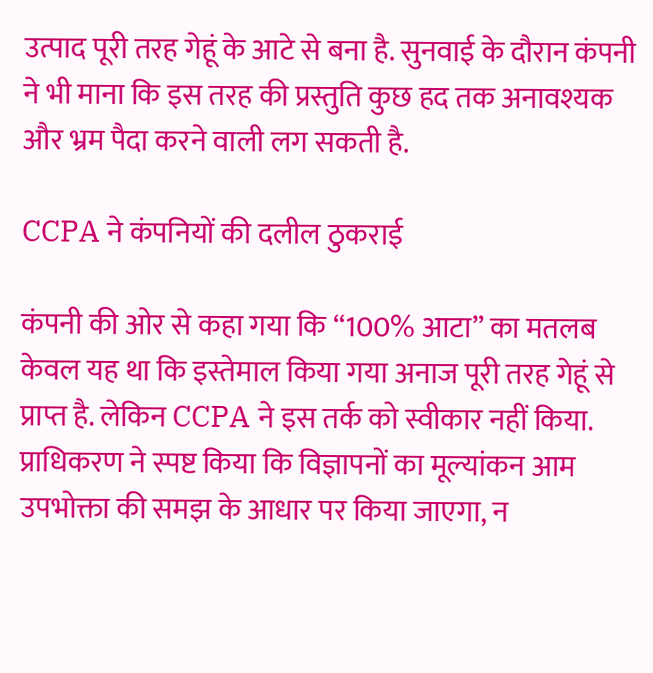उत्पाद पूरी तरह गेहूं के आटे से बना है. सुनवाई के दौरान कंपनी ने भी माना कि इस तरह की प्रस्तुति कुछ हद तक अनावश्यक और भ्रम पैदा करने वाली लग सकती है.

CCPA ने कंपनियों की दलील ठुकराई

कंपनी की ओर से कहा गया कि “100% आटा” का मतलब केवल यह था कि इस्तेमाल किया गया अनाज पूरी तरह गेहूं से प्राप्त है. लेकिन CCPA ने इस तर्क को स्वीकार नहीं किया. प्राधिकरण ने स्पष्ट किया कि विज्ञापनों का मूल्यांकन आम उपभोक्ता की समझ के आधार पर किया जाएगा, न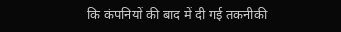कि कंपनियों की बाद में दी गई तकनीकी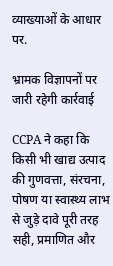व्याख्याओं के आधार पर.

भ्रामक विज्ञापनों पर जारी रहेगी कार्रवाई

CCPA ने कहा कि किसी भी खाद्य उत्पाद की गुणवत्ता, संरचना, पोषण या स्वास्थ्य लाभ से जुड़े दावे पूरी तरह सही, प्रमाणित और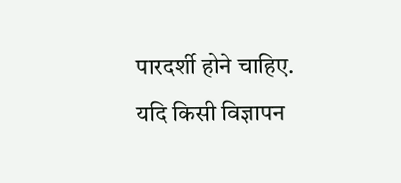पारदर्शी होने चाहिए. यदि किसी विज्ञापन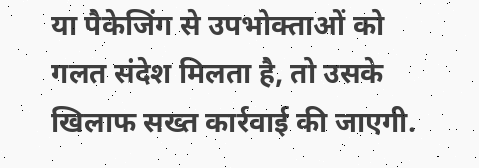या पैकेजिंग से उपभोक्ताओं को गलत संदेश मिलता है, तो उसके खिलाफ सख्त कार्रवाई की जाएगी.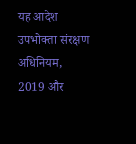यह आदेश उपभोक्ता संरक्षण अधिनियम, 2019 और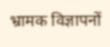भ्रामक विज्ञापनों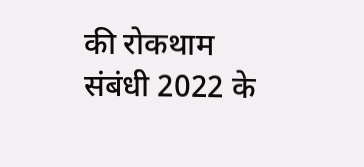की रोकथाम संबंधी 2022 के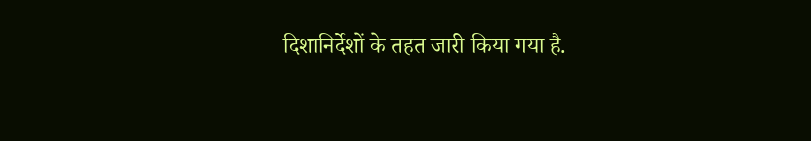दिशानिर्देशों के तहत जारी किया गया है.